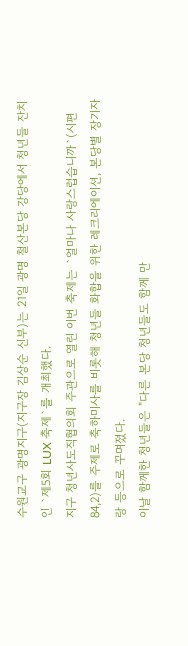수원교구 광명지구(지구장 김상순 신부)는 21일 광명 철산본당 강당에서 청년들 잔치인 `제5회 LUX 축제`를 개최했다.
지구 청년사도직협의회 주관으로 열린 이번 축제는 `얼마나 사랑스럽습니까`(시편 84,2)를 주제로 축하미사를 비롯해 청년들 화합을 위한 레크리에이션, 본당별 장기자랑 등으로 꾸며졌다.
이날 함께한 청년들은 "다른 본당 청년들도 함께 만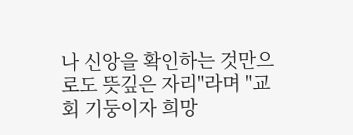나 신앙을 확인하는 것만으로도 뜻깊은 자리"라며 "교회 기둥이자 희망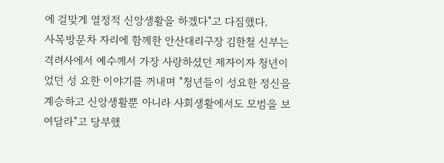에 걸맞게 열정적 신앙생활을 하겠다"고 다짐했다.
사목방문차 자리에 함께한 안산대리구장 김한철 신부는 격려사에서 예수께서 가장 사랑하셨던 제자이자 청년이었던 성 요한 이야기를 꺼내며 "청년들이 성요한 정신을 계승하고 신앙생활뿐 아니라 사회생활에서도 모범을 보여달라"고 당부했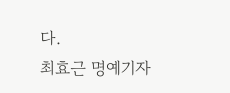다.
최효근 명예기자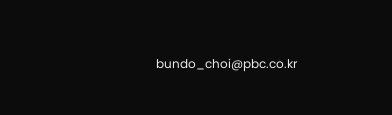bundo_choi@pbc.co.kr